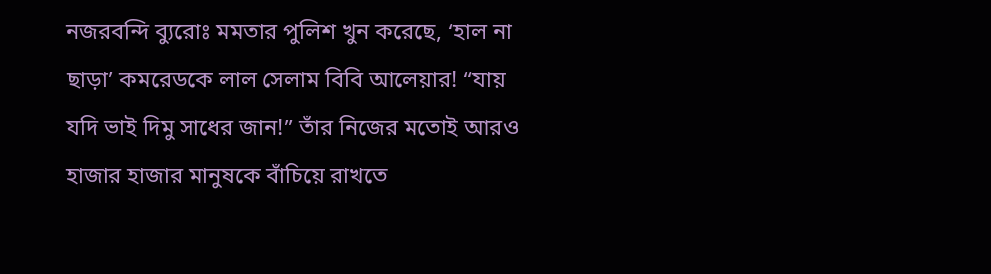নজরবন্দি ব্যুরোঃ মমতার পুলিশ খুন করেছে, ‘হাল না ছাড়া’ কমরেডকে লাল সেলাম বিবি আলেয়ার! “যায় যদি ভাই দিমু সাধের জান!” তাঁর নিজের মতোই আরও হাজার হাজার মানুষকে বাঁচিয়ে রাখতে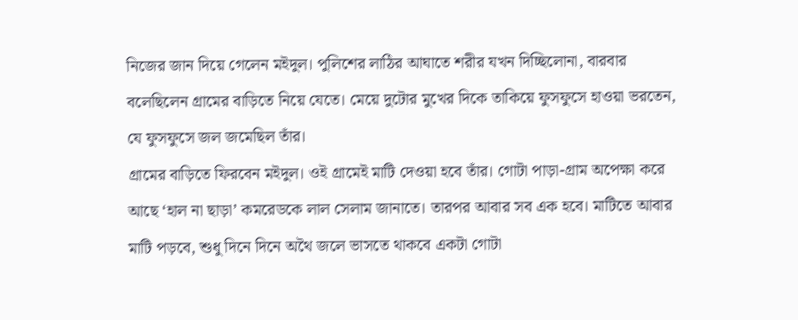নিজের জান দিয়ে গেলেন মইদুল। পুলিশের লাঠির আঘাতে শরীর যখন দিচ্ছিলোনা, বারবার বলেছিলেন গ্রামের বাড়িতে নিয়ে যেতে। মেয়ে দুটোর মুখের দিকে তাকিয়ে ফুসফুসে হাওয়া ভরতেন, যে ফুসফুসে জল জমেছিল তাঁর।
গ্রামের বাড়িতে ফিরবেন মইদুল। ওই গ্রামেই মাটি দেওয়া হবে তাঁর। গোটা পাড়া-গ্রাম অপেক্ষা করে আছে ‘হাল না ছাড়া’ কমরেডকে লাল সেলাম জানাতে। তারপর আবার সব এক হবে। মাটিতে আবার মাটি পড়বে, শুধু দিনে দিনে অথৈ জলে ভাসতে থাকবে একটা গোটা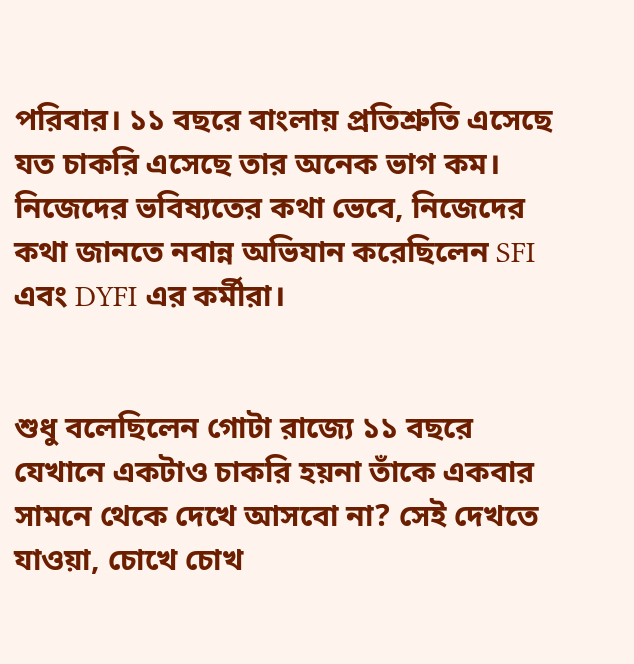পরিবার। ১১ বছরে বাংলায় প্রতিশ্রুতি এসেছে যত চাকরি এসেছে তার অনেক ভাগ কম। নিজেদের ভবিষ্যতের কথা ভেবে, নিজেদের কথা জানতে নবান্ন অভিযান করেছিলেন SFI এবং DYFI এর কর্মীরা।


শুধু বলেছিলেন গোটা রাজ্যে ১১ বছরে যেখানে একটাও চাকরি হয়না তাঁকে একবার সামনে থেকে দেখে আসবো না? সেই দেখতে যাওয়া, চোখে চোখ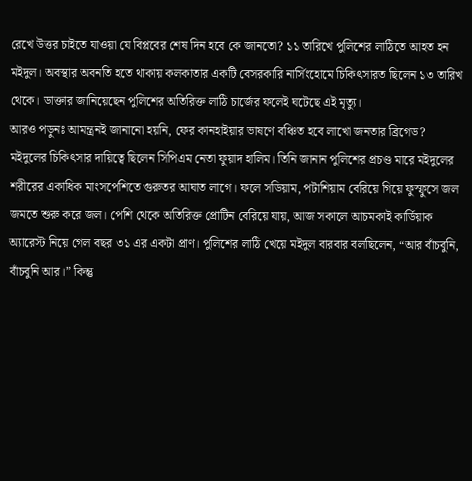রেখে উত্তর চাইতে যাওয়া যে বিপ্লবের শেষ দিন হবে কে জানতো? ১১ তারিখে পুলিশের লাঠিতে আহত হন মইদুল। অবস্থার অবনতি হতে থাকায় কলকাতার একটি বেসরকারি নার্সিংহোমে চিকিৎসারত ছিলেন ১৩ তারিখ থেকে। ডাক্তার জানিয়েছেন পুলিশের অতিরিক্ত লাঠি চার্জের ফলেই ঘটেছে এই মৃত্যু।
আরও পড়ুনঃ আমন্ত্রনই জানানো হয়নি, ফের কানহাইয়ার ভাষণে বঞ্চিত হবে লাখো জনতার ব্রিগেড?
মইদুলের চিকিৎসার দায়িত্বে ছিলেন সিপিএম নেতা ফুয়াদ হালিম। তিনি জানান পুলিশের প্রচণ্ড মারে মইদুলের শরীরের একাধিক মাংসপেশিতে গুরুতর আঘাত লাগে। ফলে সডিয়াম, পটাশিয়াম বেরিয়ে গিয়ে ফুস্ফুসে জল জমতে শুরু করে জল। পেশি থেকে অতিরিক্ত প্রোটিন বেরিয়ে যায়, আজ সকালে আচমকাই কার্ডিয়াক অ্যারেস্ট নিয়ে গেল বছর ৩১ এর একটা প্রাণ। পুলিশের লাঠি খেয়ে মইদুল বারবার বলছিলেন, “আর বাঁচবুনি, বাঁচবুনি আর।” কিন্তু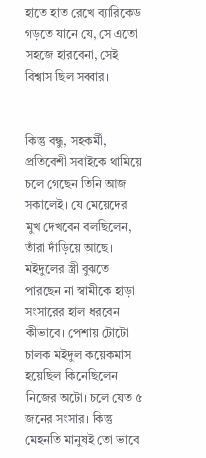হাতে হাত রেখে ব্যারিকেড গড়তে যানে যে, সে এতো সহজে হারবেনা, সেই বিশ্বাস ছিল সব্বার।


কিন্তু বন্ধু, সহকর্মী, প্রতিবেশী সবাইকে থামিয়ে চলে গেছেন তিনি আজ সকালেই। যে মেয়েদের মুখ দেখবেন বলছিলেন, তাঁরা দাঁড়িয়ে আছে। মইদুলের স্ত্রী বুঝতে পারছেন না স্বামীকে হাড়া সংসারের হাল ধরবেন কীভাবে। পেশায় টোটো চালক মইদুল কয়েকমাস হয়েছিল কিনেছিলেন নিজের অটো। চলে যেত ৫ জনের সংসার। কিন্তু মেহনতি মানুষই তো ভাবে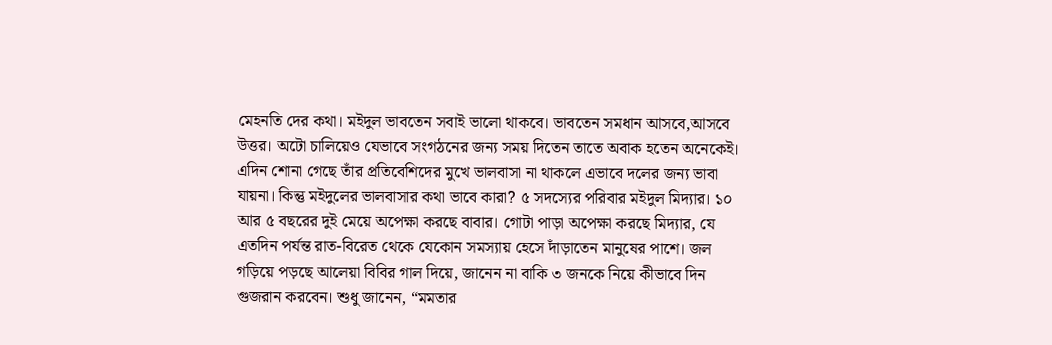মেহনতি দের কথা। মইদুল ভাবতেন সবাই ভালো থাকবে। ভাবতেন সমধান আসবে,আসবে উত্তর। অটো চালিয়েও যেভাবে সংগঠনের জন্য সময় দিতেন তাতে অবাক হতেন অনেকেই।
এদিন শোনা গেছে তাঁর প্রতিবেশিদের মুখে ভালবাসা না থাকলে এভাবে দলের জন্য ভাবা যায়না। কিন্তু মইদুলের ভালবাসার কথা ভাবে কারা? ৫ সদস্যের পরিবার মইদুল মিদ্যার। ১০ আর ৫ বছরের দুই মেয়ে অপেক্ষা করছে বাবার। গোটা পাড়া অপেক্ষা করছে মিদ্যার, যে এতদিন পর্যন্ত রাত-বিরেত থেকে যেকোন সমস্যায় হেসে দাঁড়াতেন মানুষের পাশে। জল গড়িয়ে পড়ছে আলেয়া বিবির গাল দিয়ে, জানেন না বাকি ৩ জনকে নিয়ে কীভাবে দিন গুজরান করবেন। শুধু জানেন, “মমতার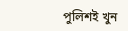পুলিশই খুন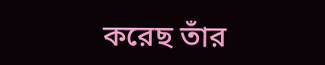করেছ তাঁর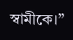স্বামীকে।”